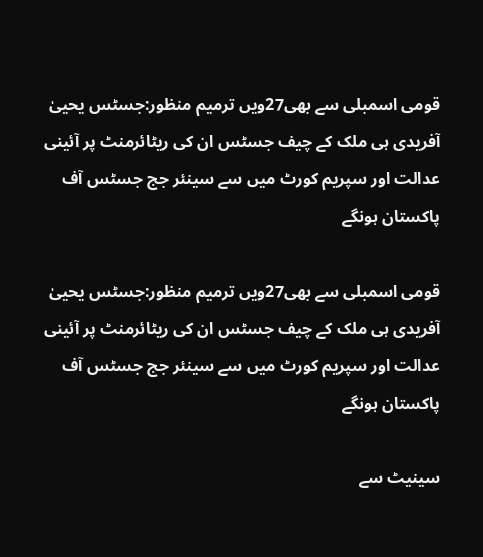قومی اسمبلی سے بھی27ویں ترمیم منظور:جسٹس یحییٰ آفریدی ہی ملک کے چیف جسٹس ان کی ریٹائرمنٹ پر آئینی عدالت اور سپریم کورٹ میں سے سینئر جج جسٹس آف پاکستان ہونگے

قومی اسمبلی سے بھی27ویں ترمیم منظور:جسٹس یحییٰ آفریدی ہی ملک کے چیف جسٹس ان کی ریٹائرمنٹ پر آئینی عدالت اور سپریم کورٹ میں سے سینئر جج جسٹس آف پاکستان ہونگے

سینیٹ سے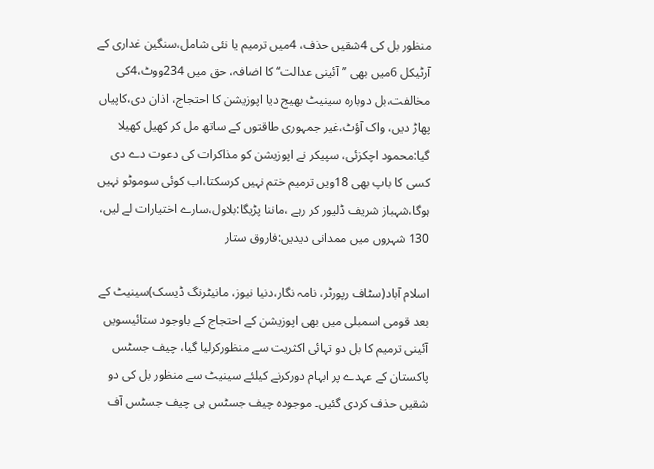منظور بل کی 4شقیں حذف، 4میں ترمیم یا نئی شامل،سنگین غداری کے آرٹیکل 6میں بھی ’’آئینی عدالت‘‘ کا اضافہ، حق میں 234ووٹ،4کی مخالفت،بل دوبارہ سینیٹ بھیج دیا اپوزیشن کا احتجاج، اذان دی،کاپیاں پھاڑ دیں، واک آؤٹ،غیر جمہوری طاقتوں کے ساتھ مل کر کھیل کھیلا گیا:محمود اچکزئی، سپیکر نے اپوزیشن کو مذاکرات کی دعوت دے دی کسی کا باپ بھی 18ویں ترمیم ختم نہیں کرسکتا،اب کوئی سوموٹو نہیں ہوگا،شہباز شریف ڈلیور کر رہے ،ماننا پڑیگا:بلاول،سارے اختیارات لے لیں، 130 شہروں میں ممدانی دیدیں:فاروق ستار

اسلام آباد(سٹاف رپورٹر، نامہ نگار،دنیا نیوز، مانیٹرنگ ڈیسک)سینیٹ کے بعد قومی اسمبلی میں بھی اپوزیشن کے احتجاج کے باوجود ستائیسویں آئینی ترمیم کا بل دو تہائی اکثریت سے منظورکرلیا گیا، چیف جسٹس پاکستان کے عہدے پر ابہام دورکرنے کیلئے سینیٹ سے منظور بل کی دو شقیں حذف کردی گئیں۔ موجودہ چیف جسٹس ہی چیف جسٹس آف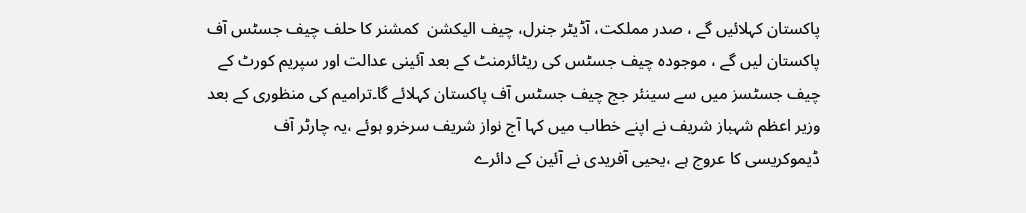پاکستان کہلائیں گے ، صدر مملکت، آڈیٹر جنرل، چیف الیکشن  کمشنر کا حلف چیف جسٹس آف پاکستان لیں گے ، موجودہ چیف جسٹس کی ریٹائرمنٹ کے بعد آئینی عدالت اور سپریم کورٹ کے چیف جسٹسز میں سے سینئر جج چیف جسٹس آف پاکستان کہلائے گا۔ترامیم کی منظوری کے بعد وزیر اعظم شہباز شریف نے اپنے خطاب میں کہا آج نواز شریف سرخرو ہوئے ،یہ چارٹر آف ڈیموکریسی کا عروج ہے ،یحیی آفریدی نے آئین کے دائرے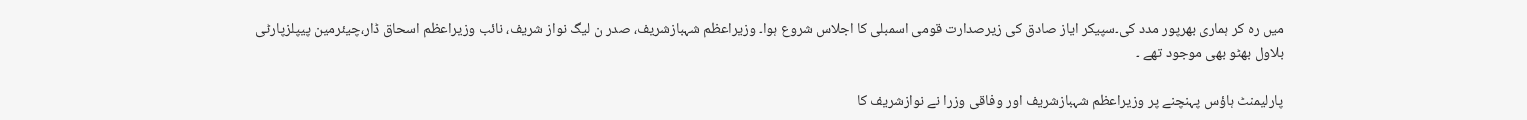میں رہ کر ہماری بھرپور مدد کی۔سپیکر ایاز صادق کی زیرصدارت قومی اسمبلی کا اجلاس شروع ہوا۔ وزیراعظم شہبازشریف، صدر ن لیگ نواز شریف، نائب وزیراعظم اسحاق ڈار،چیئرمین پیپلزپارٹی بلاول بھٹو بھی موجود تھے ۔

پارلیمنٹ ہاؤس پہنچنے پر وزیراعظم شہبازشریف اور وفاقی وزرا نے نوازشریف کا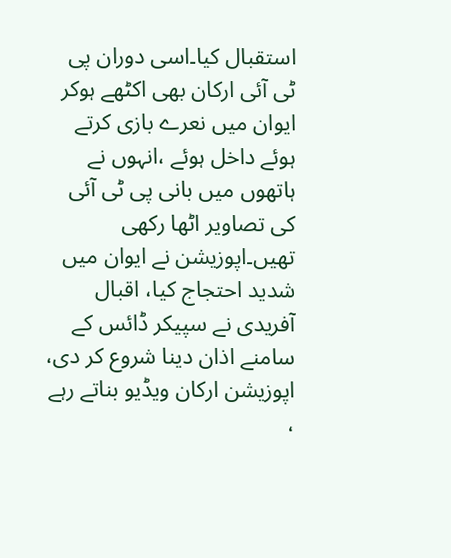استقبال کیا۔اسی دوران پی ٹی آئی ارکان بھی اکٹھے ہوکر ایوان میں نعرے بازی کرتے ہوئے داخل ہوئے ،انہوں نے ہاتھوں میں بانی پی ٹی آئی کی تصاویر اٹھا رکھی تھیں۔اپوزیشن نے ایوان میں شدید احتجاج کیا، اقبال آفریدی نے سپیکر ڈائس کے سامنے اذان دینا شروع کر دی، اپوزیشن ارکان ویڈیو بناتے رہے ،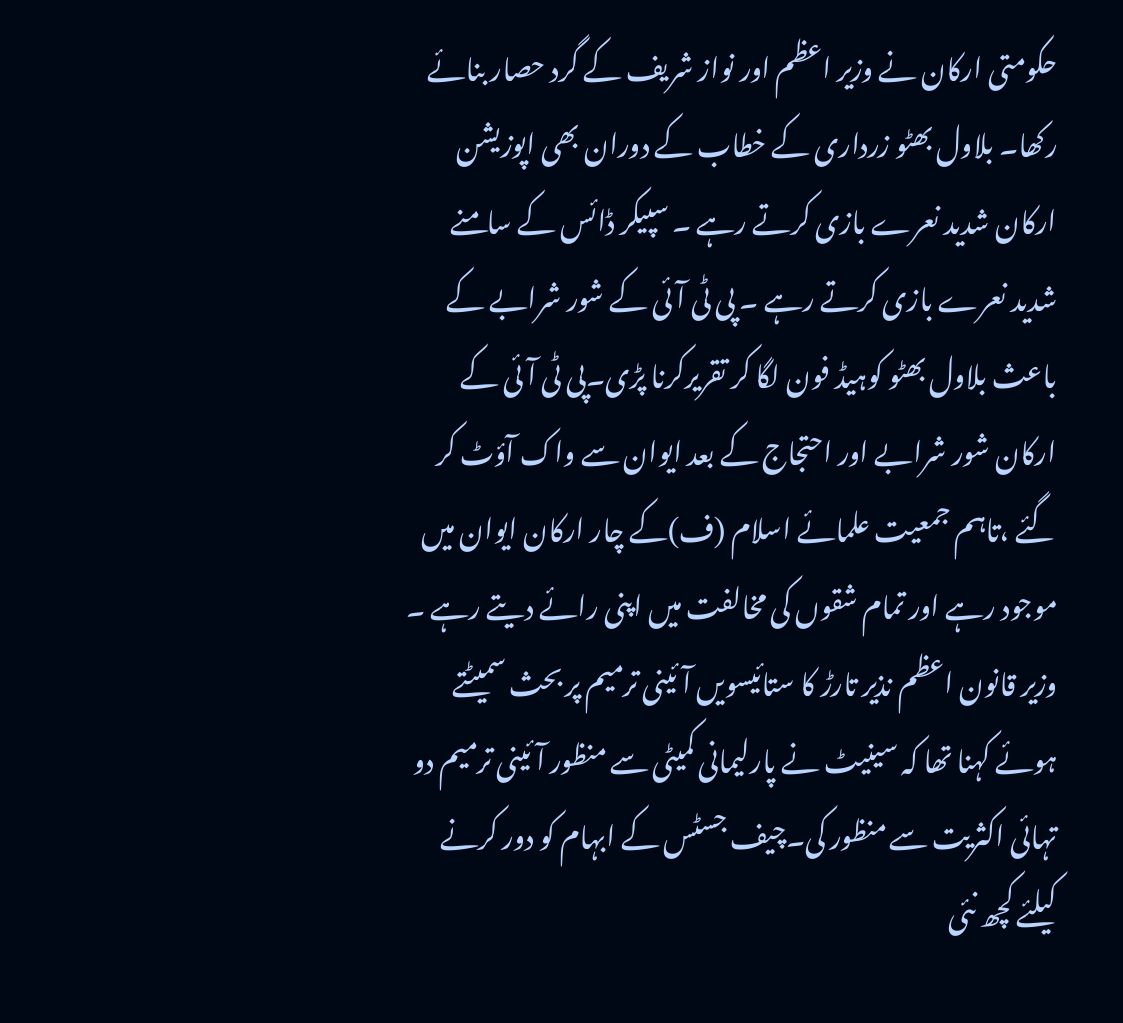حکومتی ارکان نے وزیر اعظم اور نواز شریف کے گرد حصار بنائے رکھا۔ بلاول بھٹو زرداری کے خطاب کے دوران بھی اپوزیشن ارکان شدید نعرے بازی کرتے رہے ۔ سپیکر ڈائس کے سامنے شدید نعرے بازی کرتے رہے ۔ پی ٹی آئی کے شور شرابے کے باعث بلاول بھٹو کوہیڈ فون لگا کر تقریرکرنا پڑی۔پی ٹی آئی کے ارکان شور شرابے اور احتجاج کے بعد ایوان سے واک آؤٹ کر گئے ،تاہم جمعیت علمائے اسلام (ف)کے چار ارکان ایوان میں موجود رہے اور تمام شقوں کی مخالفت میں اپنی رائے دیتے رہے ۔ وزیر قانون اعظم نذیر تارڑ کا ستائیسویں آئینی ترمیم پر بحث سمیٹتے ہوئے کہنا تھا کہ سینیٹ نے پارلیمانی کمیٹی سے منظور آئینی ترمیم دو تہائی اکثریت سے منظور کی۔چیف جسٹس کے ابہام کو دور کرنے کیلئے کچھ نئی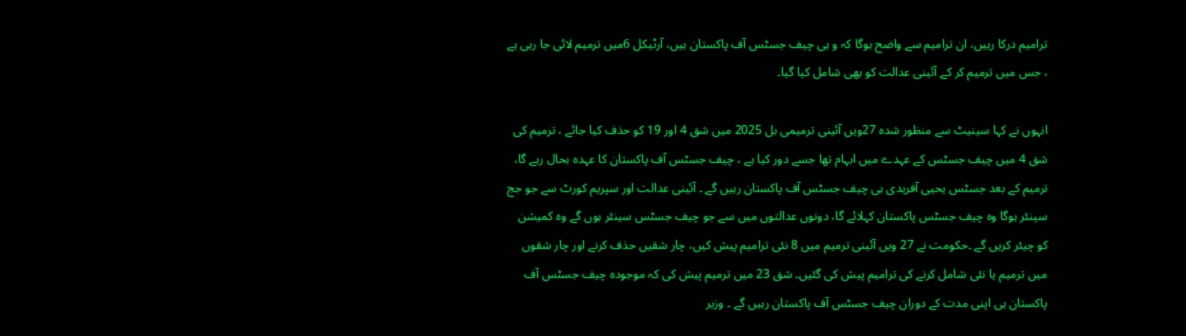ترامیم درکا رہیں، ان ترامیم سے واضح ہوگا کہ و ہی چیف جسٹس آف پاکستان ہیں، آرٹیکل 6میں ترمیم لائی جا رہی ہے ، جس میں ترمیم کر کے آئینی عدالت کو بھی شامل کیا گیا۔

انہوں نے کہا سینیٹ سے منظور شدہ 27ویں آئینی ترمیمی بل 2025 میں شق 4 اور 19 کو حذف کیا جائے ، ترمیم کی شق 4 میں چیف جسٹس کے عہدے میں ابہام تھا جسے دور کیا ہے ، چیف جسٹس آف پاکستان کا عہدہ بحال رہے گا، ترمیم کے بعد جسٹس یحیی آفریدی ہی چیف جسٹس آف پاکستان رہیں گے ۔ آئینی عدالت اور سپریم کورٹ سے جو جج سینئر ہوگا وہ چیف جسٹس پاکستان کہلائے گا، دونوں عدالتوں میں سے جو چیف جسٹس سینئر ہوں گے وہ کمیشن کو چیئر کریں گے ۔حکومت نے 27 ویں آئینی ترمیم میں 8 نئی ترامیم پیش کیں، چار شقیں حذف کرنے اور چار شقوں میں ترمیم یا نئی شامل کرنے کی ترامیم پیش کی گئیں۔ شق 23 میں ترمیم پیش کی کہ موجودہ چیف جسٹس آف پاکستان ہی اپنی مدت کے دوران چیف جسٹس آف پاکستان رہیں گے ۔ وزیر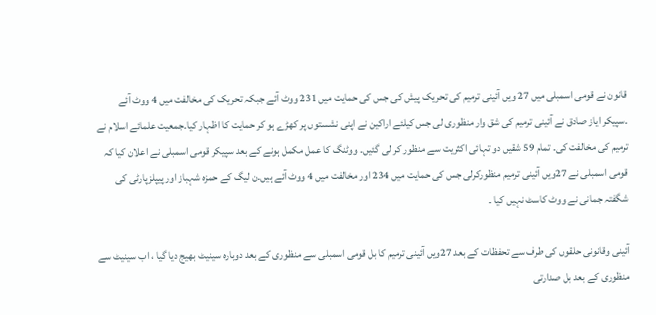قانون نے قومی اسمبلی میں 27 ویں آئینی ترمیم کی تحریک پیش کی جس کی حمایت میں 231 ووٹ آئے جبکہ تحریک کی مخالفت میں 4 ووٹ آئے ۔سپیکر ایاز صادق نے آئینی ترمیم کی شق وار منظوری لی جس کیلئے اراکین نے اپنی نشستوں پر کھڑے ہو کر حمایت کا اظہار کیا۔جمعیت علمائے اسلام نے ترمیم کی مخالفت کی۔ تمام 59 شقیں دو تہائی اکثریت سے منظور کر لی گئیں۔ ووٹنگ کا عمل مکمل ہونے کے بعد سپیکر قومی اسمبلی نے اعلان کیا کہ قومی اسمبلی نے 27ویں آئینی ترمیم منظورکرلی جس کی حمایت میں 234 اور مخالفت میں 4 ووٹ آئے ہیں۔ن لیگ کے حمزہ شہباز اور پیپلزپارٹی کی شگفتہ جمانی نے ووٹ کاسٹ نہیں کیا ۔

آئینی وقانونی حلقوں کی طرف سے تحفظات کے بعد 27ویں آئینی ترمیم کا بل قومی اسمبلی سے منظوری کے بعد دوبارہ سینیٹ بھیج دیا گیا ، اب سینیٹ سے منظوری کے بعد بل صدارتی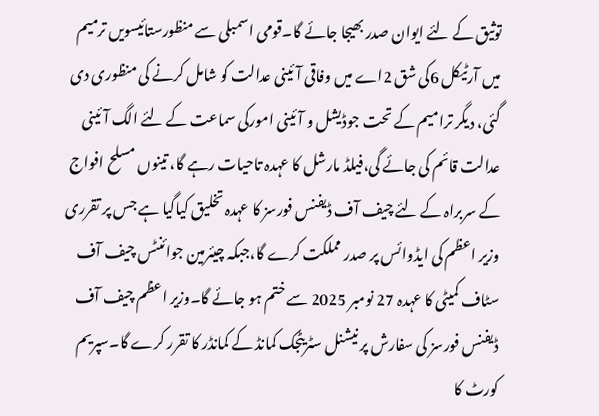توثیق کے لئے ایوان صدر بھیجا جائے گا۔قومی اسمبلی سے منظورستائیسویں ترمیم میں آرٹیکل 6کی شق 2اے میں وفاقی آئینی عدالت کو شامل کرنے کی منظوری دی گئی، دیگر ترامیم کے تحت جوڈیشل و آئینی امورکی سماعت کے لئے الگ آئینی عدالت قائم کی جائے گی،فیلڈ مارشل کا عہدہ تاحیات رہے گا، تینوں مسلح افواج کے سربراہ کے لئے چیف آف ڈیفنس فورسز کا عہدہ تخلیق کیاگیا ہے جس پر تقرری وزیر اعظم کی ایڈوائس پر صدر مملکت کرے گا،جبکہ چیئرمین جوائنٹس چیف آف سٹاف کمیٹی کا عہدہ 27 نومبر 2025 سے ختم ہو جائے گا۔وزیر اعظم چیف آف ڈیفنس فورسز کی سفارش پر نیشنل سٹریٹجک کمانڈ کے کمانڈر کا تقرر کرے گا۔سپریم کورٹ کا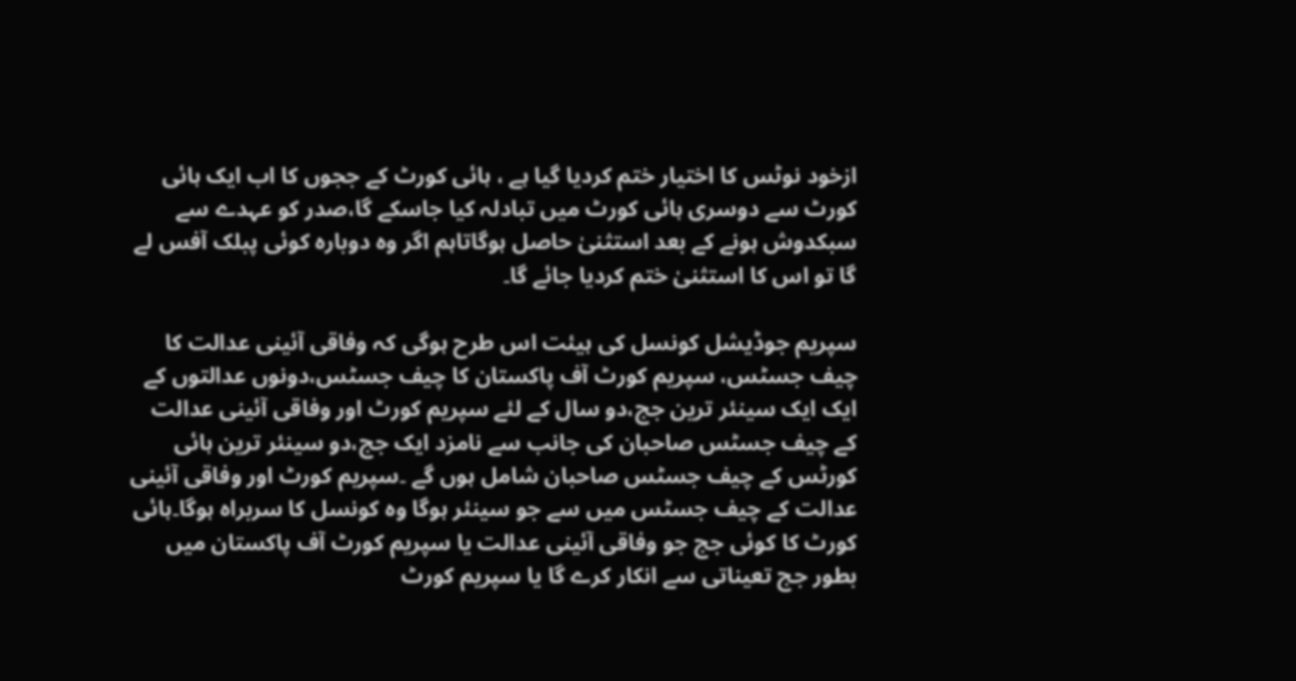ازخود نوٹس کا اختیار ختم کردیا گیا ہے ، ہائی کورٹ کے ججوں کا اب ایک ہائی کورٹ سے دوسری ہائی کورٹ میں تبادلہ کیا جاسکے گا،صدر کو عہدے سے سبکدوش ہونے کے بعد استثنیٰ حاصل ہوگاتاہم اگر وہ دوبارہ کوئی پبلک آفس لے گا تو اس کا استثنیٰ ختم کردیا جائے گا۔

سپریم جوڈیشل کونسل کی ہیئت اس طرح ہوگی کہ وفاقی آئینی عدالت کا چیف جسٹس، سپریم کورٹ آف پاکستان کا چیف جسٹس،دونوں عدالتوں کے ایک ایک سینئر ترین جج،دو سال کے لئے سپریم کورٹ اور وفاقی آئینی عدالت کے چیف جسٹس صاحبان کی جانب سے نامزد ایک جج،دو سینئر ترین ہائی کورٹس کے چیف جسٹس صاحبان شامل ہوں گے ۔سپریم کورٹ اور وفاقی آئینی عدالت کے چیف جسٹس میں سے جو سینئر ہوگا وہ کونسل کا سربراہ ہوگا۔ہائی کورٹ کا کوئی جج جو وفاقی آئینی عدالت یا سپریم کورٹ آف پاکستان میں بطور جج تعیناتی سے انکار کرے گا یا سپریم کورٹ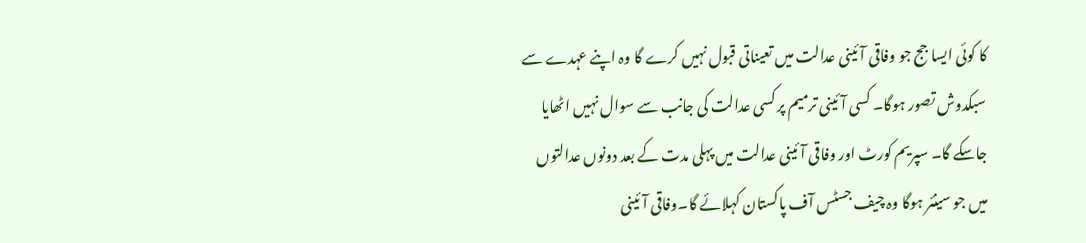کا کوئی ایسا جج جو وفاقی آئینی عدالت میں تعیناتی قبول نہیں کرے گا وہ اپنے عہدے سے سبکدوش تصور ہوگا۔ کسی آئینی ترمیم پر کسی عدالت کی جانب سے سوال نہیں اٹھایا جاسکے گا۔ سپریم کورٹ اور وفاقی آئینی عدالت میں پہلی مدت کے بعد دونوں عدالتوں میں جو سینئر ہوگا وہ چیف جسٹس آف پاکستان کہلائے گا۔وفاقی آئینی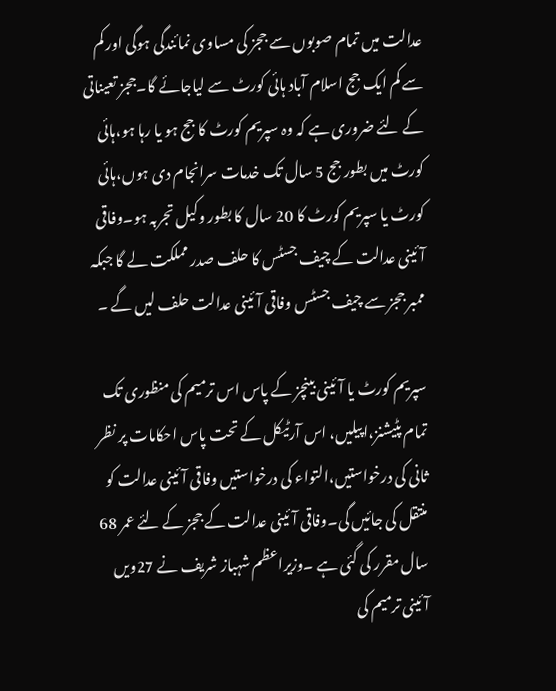عدالت میں تمام صوبوں سے ججز کی مساوی نمائندگی ہوگی اور کم سے کم ایک جج اسلام آباد ہائی کورٹ سے لیاجائے گا۔ججز تعیناتی کے لئے ضروری ہے کہ وہ سپریم کورٹ کا جج ہو یا رہا ہو،ہائی کورٹ میں بطور جج 5 سال تک خدمات سرانجام دی ہوں،ہائی کورٹ یا سپریم کورٹ کا 20 سال کا بطور وکیل تجربہ ہو۔وفاقی آئینی عدالت کے چیف جسٹس کا حلف صدر مملکت لے گا جبکہ ممبر ججز سے چیف جسٹس وفاقی آئینی عدالت حلف لیں گے ۔

سپریم کورٹ یا آئینی بینچز کے پاس اس ترمیم کی منظوری تک تمام پٹیشنز،اپیلیں، اس آرٹیکل کے تحت پاس احکامات پر نظر ثانی کی درخواستیں،التواء کی درخواستیں وفاقی آئینی عدالت کو منتقل کی جائیں گی۔وفاقی آئینی عدالت کے ججز کے لئے عمر 68 سال مقرر کی گئی ہے ۔وزیراعظم شہباز شریف نے 27ویں آئینی ترمیم کی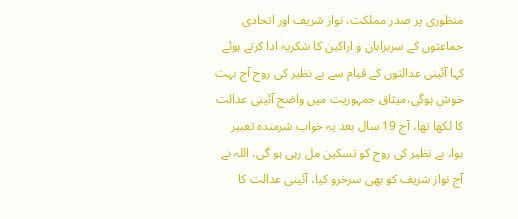منظوری پر صدر مملکت، نواز شریف اور اتحادی جماعتوں کے سربراہان و اراکین کا شکریہ ادا کرتے ہوئے کہا آئینی عدالتوں کے قیام سے بے نظیر کی روح آج بہت خوش ہوگی،میثاق جمہوریت میں واضح آئینی عدالت کا لکھا تھا، آج 19 سال بعد یہ خواب شرمندہ تعبیر ہوا، بے نظیر کی روح کو تسکین مل رہی ہو گی، اللہ نے آج نواز شریف کو بھی سرخرو کیا، آئینی عدالت کا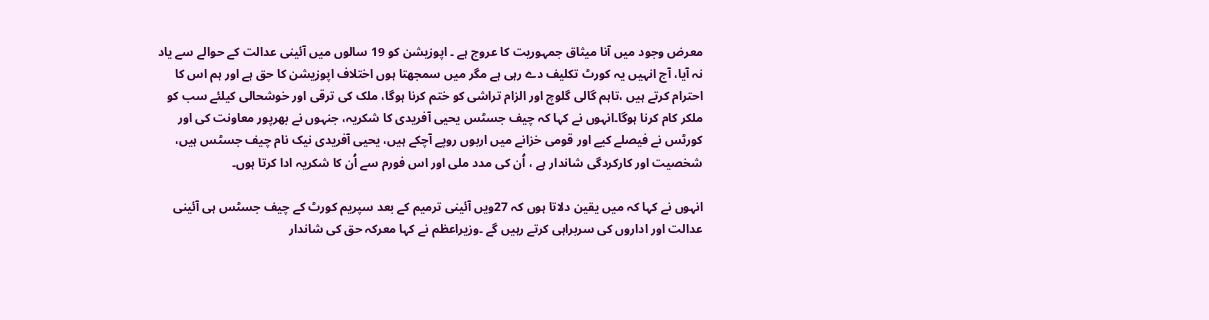معرض وجود میں آنا میثاق جمہوریت کا عروج ہے ۔ اپوزیشن کو 19 سالوں میں آئینی عدالت کے حوالے سے یاد نہ آیا، آج انہیں یہ کورٹ تکلیف دے رہی ہے مگر میں سمجھتا ہوں اختلاف اپوزیشن کا حق ہے اور ہم اس کا احترام کرتے ہیں ،تاہم گالی گلوچ اور الزام تراشی کو ختم کرنا ہوگا، ملک کی ترقی اور خوشحالی کیلئے سب کو ملکر کام کرنا ہوگا۔انہوں نے کہا کہ چیف جسٹس یحیی آفریدی کا شکریہ، جنہوں نے بھرپور معاونت کی اور کورٹس نے فیصلے کیے اور قومی خزانے میں اربوں روپے آچکے ہیں، یحیی آفریدی نیک نام چیف جسٹس ہیں، شخصیت اور کارکردگی شاندار ہے ، اُن کی مدد ملی اور اس فورم سے اُن کا شکریہ ادا کرتا ہوں۔

انہوں نے کہا کہ میں یقین دلاتا ہوں کہ 27ویں آئینی ترمیم کے بعد سپریم کورٹ کے چیف جسٹس ہی آئینی عدالت اور اداروں کی سربراہی کرتے رہیں گے ۔وزیراعظم نے کہا معرکہ حق کی شاندار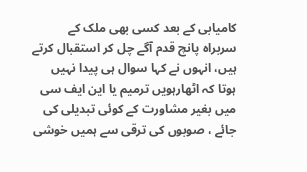کامیابی کے بعد کسی بھی ملک کے سربراہ پانچ قدم آگے چل کر استقبال کرتے ہیں، انہوں نے کہا سوال ہی پیدا نہیں ہوتا کہ اٹھارہویں ترمیم یا این ایف سی میں بغیر مشاورت کے کوئی تبدیلی کی جائے ، صوبوں کی ترقی سے ہمیں خوشی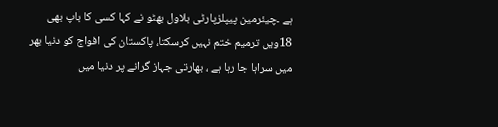ہے ۔چیئرمین پیپلزپارٹی بلاول بھٹو نے کہا کسی کا باپ بھی 18ویں ترمیم ختم نہیں کرسکتا، پاکستان کی افواج کو دنیا بھر میں سراہا جا رہا ہے ، بھارتی جہاز گرانے پر دنیا میں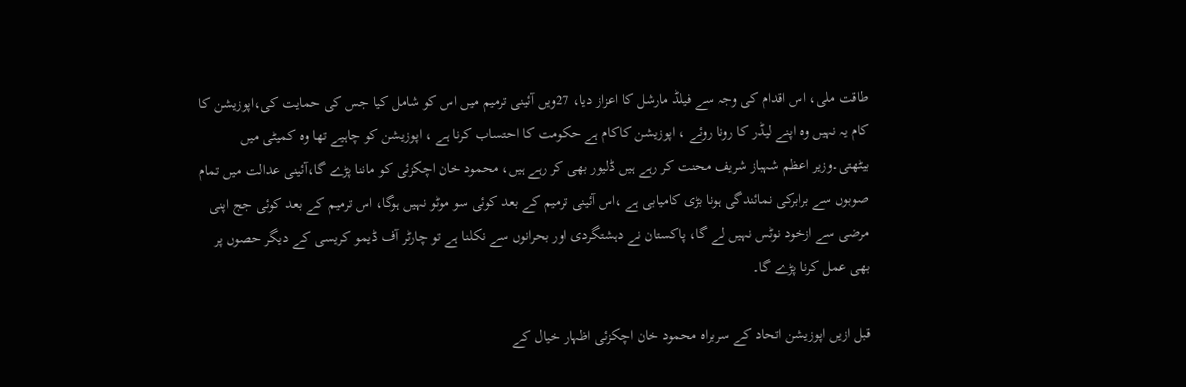طاقت ملی، اس اقدام کی وجہ سے فیلڈ مارشل کا اعزاز دیا، 27ویں آئینی ترمیم میں اس کو شامل کیا جس کی حمایت کی،اپوزیشن کا کام یہ نہیں وہ اپنے لیڈر کا رونا روئے ، اپوزیشن کاکام ہے حکومت کا احتساب کرنا ہے ، اپوزیشن کو چاہیے تھا وہ کمیٹی میں بیٹھتی۔وزیر اعظم شہباز شریف محنت کر رہے ہیں ڈلیور بھی کر رہے ہیں، محمود خان اچکزئی کو ماننا پڑے گا،آئینی عدالت میں تمام صوبوں سے برابرکی نمائندگی ہونا بڑی کامیابی ہے ،اس آئینی ترمیم کے بعد کوئی سو موٹو نہیں ہوگا، اس ترمیم کے بعد کوئی جج اپنی مرضی سے ازخود نوٹس نہیں لے گا، پاکستان نے دہشتگردی اور بحرانوں سے نکلنا ہے تو چارٹر آف ڈیمو کریسی کے دیگر حصوں پر بھی عمل کرنا پڑے گا۔

قبل ازیں اپوزیشن اتحاد کے سربراہ محمود خان اچکزئی اظہار خیال کے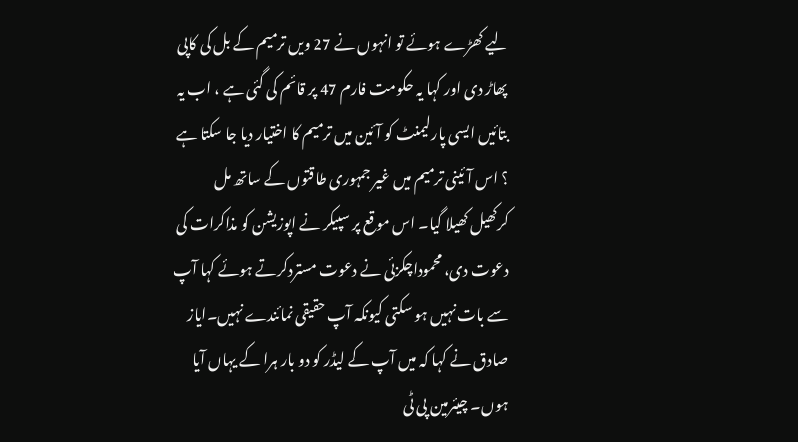لیے کھڑے ہوئے تو انہوں نے 27 ویں ترمیم کے بل کی کاپی پھاڑ دی اور کہا یہ حکومت فارم 47 پر قائم کی گئی ہے ، اب یہ بتائیں ایسی پارلیمنٹ کو آئین میں ترمیم کا اختیار دیا جا سکتا ہے ؟ اس آئینی ترمیم میں غیر جمہوری طاقتوں کے ساتھ مل کرکھیل کھیلا گیا۔ اس موقع پر سپیکر نے اپوزیشن کو مذاکرات کی دعوت دی، محموداچکزئی نے دعوت مستردکرتے ہوئے کہا آپ سے بات نہیں ہو سکتی کیونکہ آپ حقیقی نمائندے نہیں۔ایاز صادق نے کہا کہ میں آپ کے لیڈر کو دو بار ہرا کے یہاں آیا ہوں۔ چیئرمین پی ٹی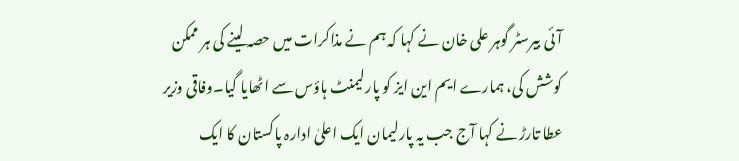آئی بیرسٹر گوہر علی خان نے کہا کہ ہم نے مذاکرات میں حصہ لینے کی ہر ممکن کوشش کی، ہمارے ایم این ایز کو پارلیمنٹ ہاؤس سے اٹھایا گیا۔وفاقی وزیر عطا تارڑ نے کہا آج جب یہ پارلیمان ایک اعلیٰ ادارہ پاکستان کا ایک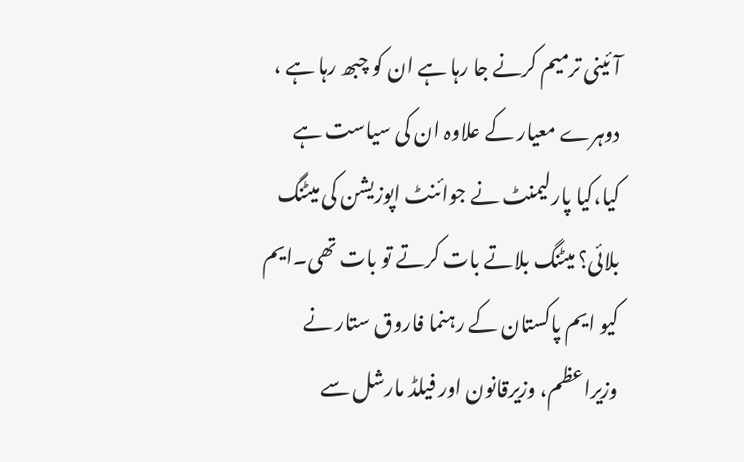آئینی ترمیم کرنے جا رہا ہے ان کو چبھ رہا ہے ، دوہرے معیار کے علاوہ ان کی سیاست ہے کیا،کیا پارلیمنٹ نے جوائنٹ اپوزیشن کی میٹنگ بلائی؟ میٹنگ بلاتے بات کرتے تو بات تھی۔ایم کیو ایم پاکستان کے رہنما فاروق ستار نے وزیراعظم، وزیرقانون اور فیلڈ مارشل سے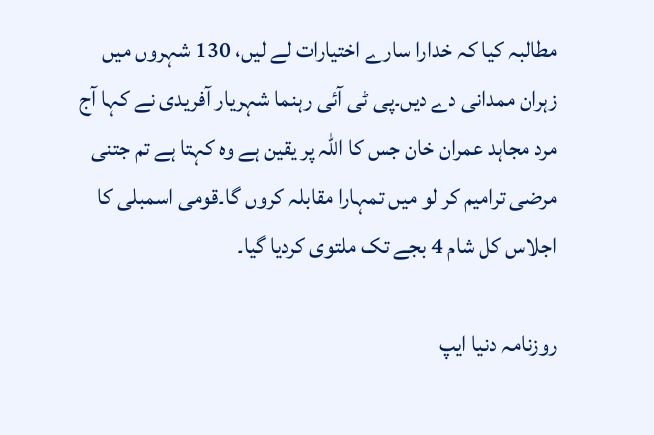مطالبہ کیا کہ خدارا سارے اختیارات لے لیں، 130 شہروں میں زہران ممدانی دے دیں۔پی ٹی آئی رہنما شہریار آفریدی نے کہا آج مرد مجاہد عمران خان جس کا اللہ پر یقین ہے وہ کہتا ہے تم جتنی مرضی ترامیم کر لو میں تمہارا مقابلہ کروں گا۔قومی اسمبلی کا اجلاس کل شام 4 بجے تک ملتوی کردیا گیا۔

روزنامہ دنیا ایپ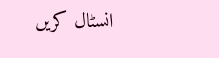انسٹال کریں